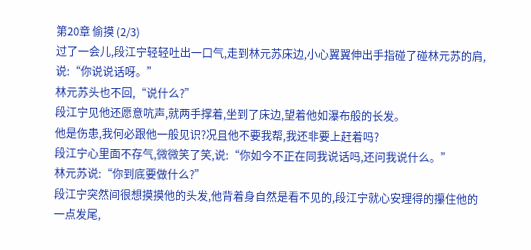第20章 偷摸 (2/3)
过了一会儿,段江宁轻轻吐出一口气,走到林元苏床边,小心翼翼伸出手指碰了碰林元苏的肩,说:“你说说话呀。”
林元苏头也不回,“说什么?”
段江宁见他还愿意吭声,就两手撑着,坐到了床边,望着他如瀑布般的长发。
他是伤患,我何必跟他一般见识?况且他不要我帮,我还非要上赶着吗?
段江宁心里面不存气,微微笑了笑,说:“你如今不正在同我说话吗,还问我说什么。”
林元苏说:“你到底要做什么?”
段江宁突然间很想摸摸他的头发,他背着身自然是看不见的,段江宁就心安理得的攥住他的一点发尾,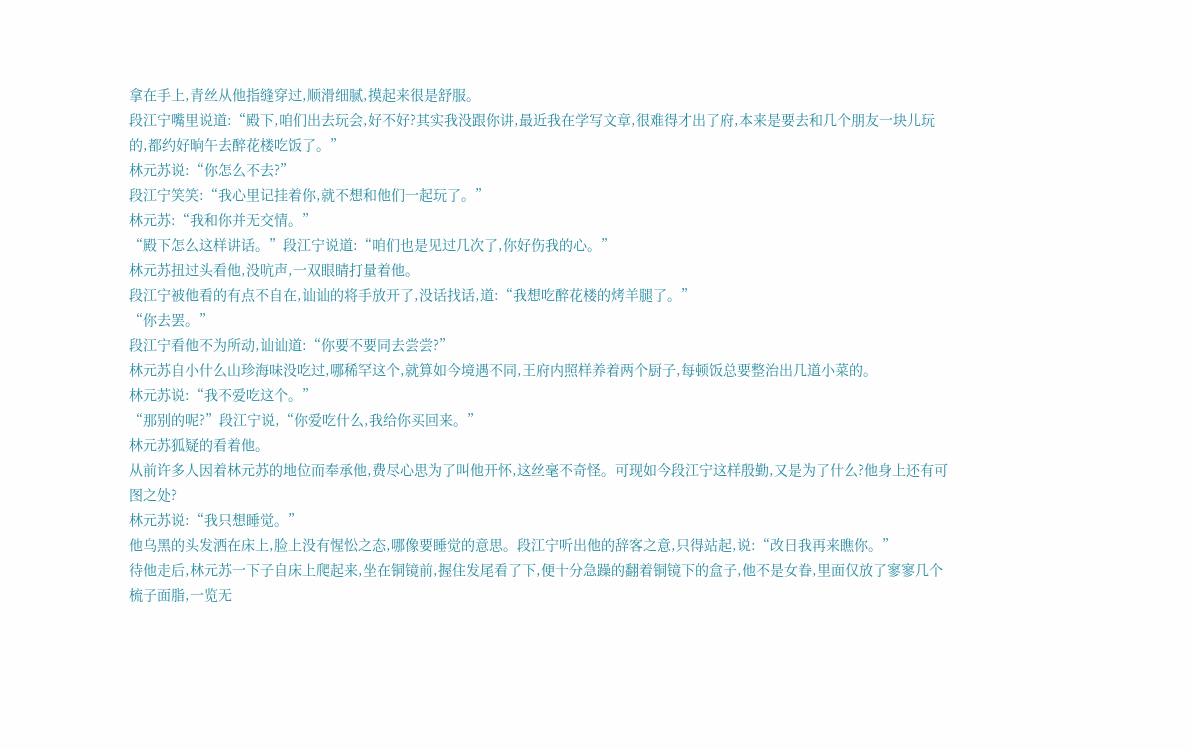拿在手上,青丝从他指缝穿过,顺滑细腻,摸起来很是舒服。
段江宁嘴里说道:“殿下,咱们出去玩会,好不好?其实我没跟你讲,最近我在学写文章,很难得才出了府,本来是要去和几个朋友一块儿玩的,都约好晌午去醉花楼吃饭了。”
林元苏说:“你怎么不去?”
段江宁笑笑:“我心里记挂着你,就不想和他们一起玩了。”
林元苏:“我和你并无交情。”
“殿下怎么这样讲话。”段江宁说道:“咱们也是见过几次了,你好伤我的心。”
林元苏扭过头看他,没吭声,一双眼睛打量着他。
段江宁被他看的有点不自在,讪讪的将手放开了,没话找话,道:“我想吃醉花楼的烤羊腿了。”
“你去罢。”
段江宁看他不为所动,讪讪道:“你要不要同去尝尝?”
林元苏自小什么山珍海味没吃过,哪稀罕这个,就算如今境遇不同,王府内照样养着两个厨子,每顿饭总要整治出几道小菜的。
林元苏说:“我不爱吃这个。”
“那别的呢?”段江宁说,“你爱吃什么,我给你买回来。”
林元苏狐疑的看着他。
从前许多人因着林元苏的地位而奉承他,费尽心思为了叫他开怀,这丝毫不奇怪。可现如今段江宁这样殷勤,又是为了什么?他身上还有可图之处?
林元苏说:“我只想睡觉。”
他乌黑的头发洒在床上,脸上没有惺忪之态,哪像要睡觉的意思。段江宁听出他的辞客之意,只得站起,说:“改日我再来瞧你。”
待他走后,林元苏一下子自床上爬起来,坐在铜镜前,握住发尾看了下,便十分急躁的翻着铜镜下的盒子,他不是女眷,里面仅放了寥寥几个梳子面脂,一览无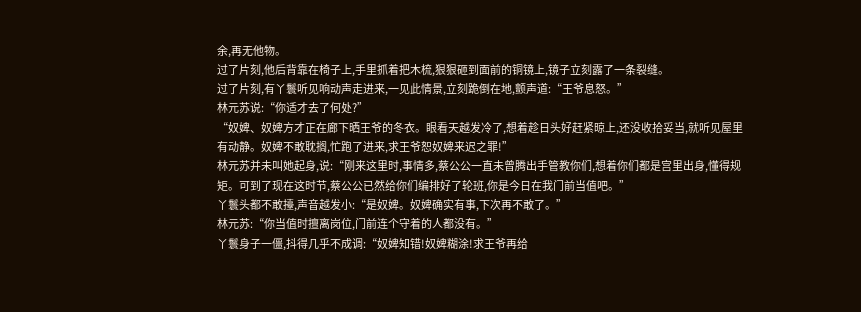余,再无他物。
过了片刻,他后背靠在椅子上,手里抓着把木梳,狠狠砸到面前的铜镜上,镜子立刻露了一条裂缝。
过了片刻,有丫鬟听见响动声走进来,一见此情景,立刻跪倒在地,颤声道:“王爷息怒。”
林元苏说:“你适才去了何处?”
“奴婢、奴婢方才正在廊下晒王爷的冬衣。眼看天越发冷了,想着趁日头好赶紧晾上,还没收拾妥当,就听见屋里有动静。奴婢不敢耽搁,忙跑了进来,求王爷恕奴婢来迟之罪!”
林元苏并未叫她起身,说:“刚来这里时,事情多,蔡公公一直未曾腾出手管教你们,想着你们都是宫里出身,懂得规矩。可到了现在这时节,蔡公公已然给你们编排好了轮班,你是今日在我门前当值吧。”
丫鬟头都不敢擡,声音越发小:“是奴婢。奴婢确实有事,下次再不敢了。”
林元苏:“你当值时擅离岗位,门前连个守着的人都没有。”
丫鬟身子一僵,抖得几乎不成调:“奴婢知错!奴婢糊涂!求王爷再给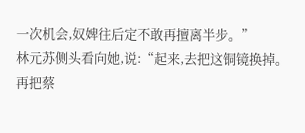一次机会,奴婢往后定不敢再擅离半步。”
林元苏侧头看向她,说:“起来,去把这铜镜换掉。再把蔡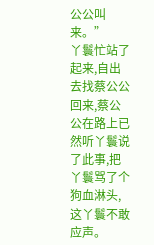公公叫来。”
丫鬟忙站了起来,自出去找蔡公公回来,蔡公公在路上已然听丫鬟说了此事,把丫鬟骂了个狗血淋头,这丫鬟不敢应声。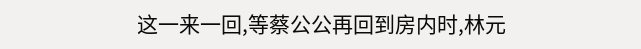这一来一回,等蔡公公再回到房内时,林元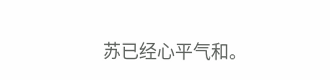苏已经心平气和。